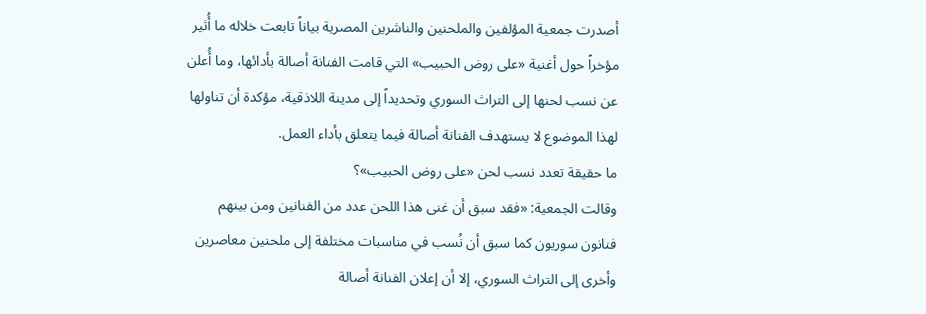أصدرت جمعية المؤلفين والملحنين والناشرين المصرية بياناً تابعت خلاله ما أُثير مؤخراً حول أغنية «على روض الحبيب» التي قامت الفنانة أصالة بأدائها، وما أُعلن عن نسب لحنها إلى التراث السوري وتحديداً إلى مدينة اللاذقية، مؤكدة أن تناولها لهذا الموضوع لا يستهدف الفنانة أصالة فيما يتعلق بأداء العمل.
ما حقيقة تعدد نسب لحن «على روض الحبيب»؟
وقالت الجمعية: «فقد سبق أن غنى هذا اللحن عدد من الفنانين ومن بينهم فنانون سوريون كما سبق أن نُسب في مناسبات مختلفة إلى ملحنين معاصرين وأخرى إلى التراث السوري، إلا أن إعلان الفنانة أصالة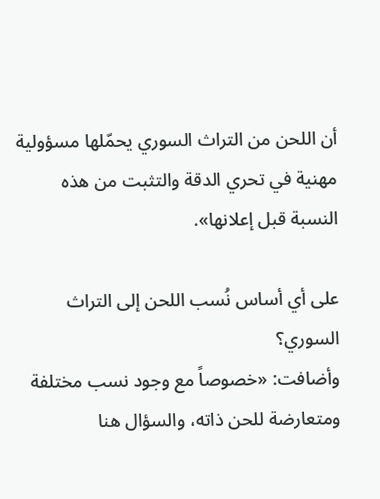أن اللحن من التراث السوري يحمّلها مسؤولية مهنية في تحري الدقة والتثبت من هذه النسبة قبل إعلانها».

على أي أساس نُسب اللحن إلى التراث السوري؟
وأضافت: «خصوصاً مع وجود نسب مختلفة ومتعارضة للحن ذاته، والسؤال هنا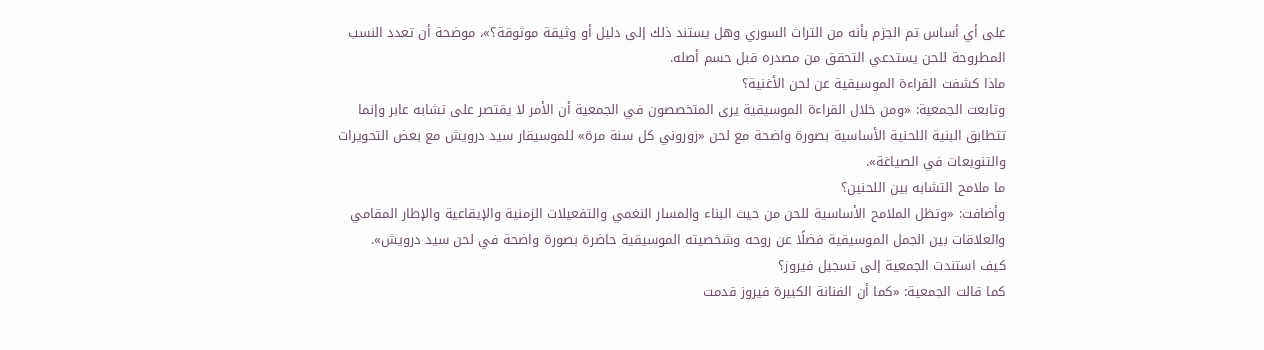على أي أساس تم الجزم بأنه من التراث السوري وهل يستند ذلك إلى دليل أو وثيقة موثوقة؟»، موضحة أن تعدد النسب المطروحة للحن يستدعي التحقق من مصدره قبل حسم أصله.
ماذا كشفت القراءة الموسيقية عن لحن الأغنية؟
وتابعت الجمعية: «ومن خلال القراءة الموسيقية يرى المتخصصون في الجمعية أن الأمر لا يقتصر على تشابه عابر وإنما تتطابق البنية اللحنية الأساسية بصورة واضحة مع لحن «زوروني كل سنة مرة» للموسيقار سيد درويش مع بعض التحويرات والتنويعات في الصياغة».
ما ملامح التشابه بين اللحنين؟
وأضافت: «وتظل الملامح الأساسية للحن من حيث البناء والمسار النغمي والتفعيلات الزمنية والإيقاعية والإطار المقامي والعلاقات بين الجمل الموسيقية فضلًا عن روحه وشخصيته الموسيقية حاضرة بصورة واضحة في لحن سيد درويش».
كيف استندت الجمعية إلى تسجيل فيروز؟
كما قالت الجمعية: «كما أن الفنانة الكبيرة فيروز قدمت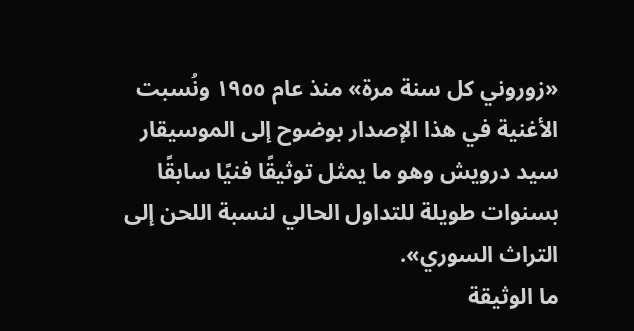«زوروني كل سنة مرة» منذ عام ١٩٥٥ ونُسبت الأغنية في هذا الإصدار بوضوح إلى الموسيقار سيد درويش وهو ما يمثل توثيقًا فنيًا سابقًا بسنوات طويلة للتداول الحالي لنسبة اللحن إلى التراث السوري».
ما الوثيقة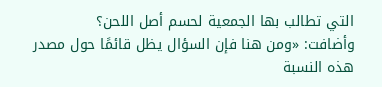التي تطالب بها الجمعية لحسم أصل اللحن؟
وأضافت: «ومن هنا فإن السؤال يظل قائمًا حول مصدر هذه النسبة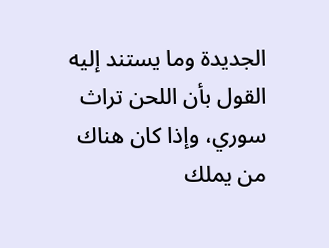الجديدة وما يستند إليه القول بأن اللحن تراث سوري، وإذا كان هناك من يملك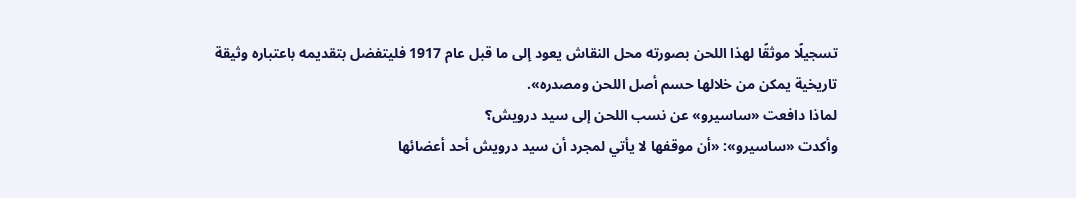تسجيلًا موثقًا لهذا اللحن بصورته محل النقاش يعود إلى ما قبل عام 1917 فليتفضل بتقديمه باعتباره وثيقة تاريخية يمكن من خلالها حسم أصل اللحن ومصدره».
لماذا دافعت «ساسيرو» عن نسب اللحن إلى سيد درويش؟
وأكدت «ساسيرو»: «أن موقفها لا يأتي لمجرد أن سيد درويش أحد أعضائها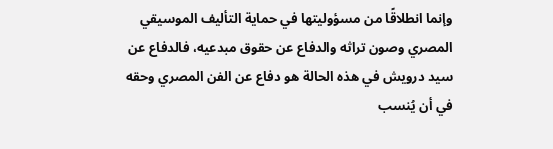وإنما انطلاقًا من مسؤوليتها في حماية التأليف الموسيقي المصري وصون تراثه والدفاع عن حقوق مبدعيه، فالدفاع عن سيد درويش في هذه الحالة هو دفاع عن الفن المصري وحقه في أن يُنسب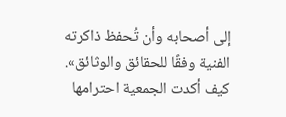إلى أصحابه وأن تُحفظ ذاكرته الفنية وفقًا للحقائق والوثائق».
كيف أكدت الجمعية احترامها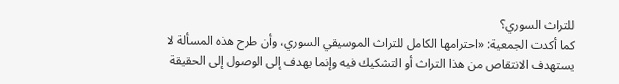للتراث السوري؟
كما أكدت الجمعية: «احترامها الكامل للتراث الموسيقي السوري، وأن طرح هذه المسألة لا يستهدف الانتقاص من هذا التراث أو التشكيك فيه وإنما يهدف إلى الوصول إلى الحقيقة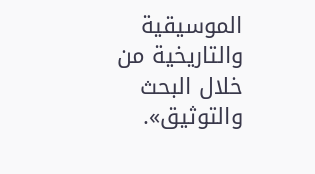الموسيقية والتاريخية من خلال البحث والتوثيق».